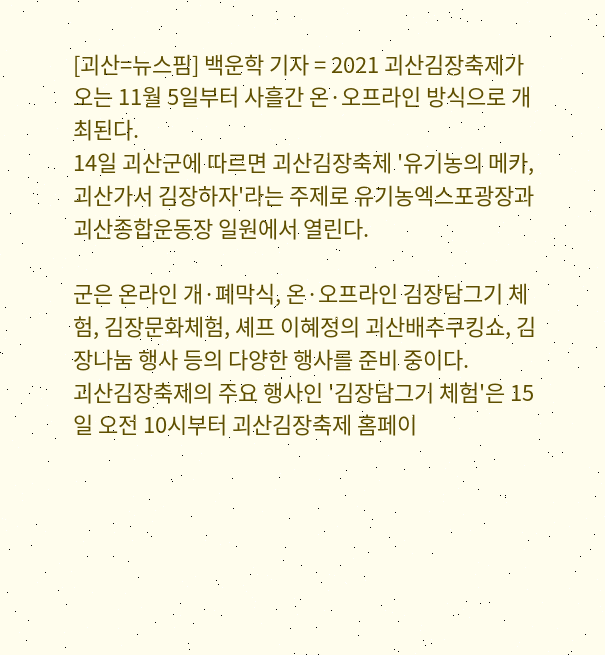[괴산=뉴스핌] 백운학 기자 = 2021 괴산김장축제가 오는 11월 5일부터 사흘간 온·오프라인 방식으로 개최된다.
14일 괴산군에 따르면 괴산김장축제 '유기농의 메카, 괴산가서 김장하자'라는 주제로 유기농엑스포광장과 괴산종합운동장 일원에서 열린다.

군은 온라인 개·폐막식, 온·오프라인 김장담그기 체험, 김장문화체험, 셰프 이혜정의 괴산배추쿠킹쇼, 김장나눔 행사 등의 다양한 행사를 준비 중이다.
괴산김장축제의 주요 행사인 '김장담그기 체험'은 15일 오전 10시부터 괴산김장축제 홈페이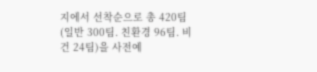지에서 선착순으로 총 420팀(일반 300팀. 친환경 96팀. 비건 24팀)을 사전예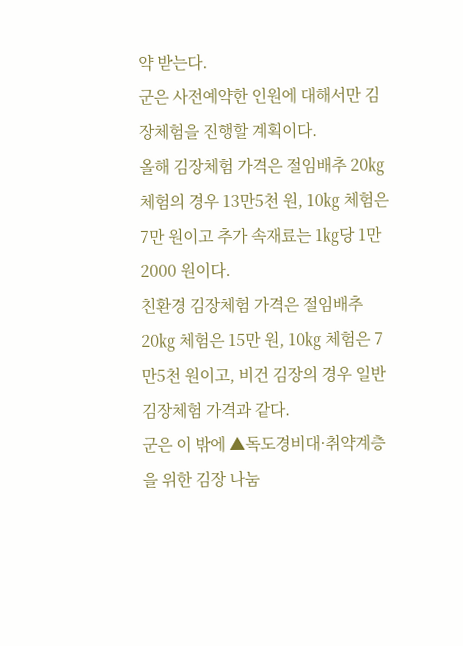약 받는다.
군은 사전예약한 인원에 대해서만 김장체험을 진행할 계획이다.
올해 김장체험 가격은 절임배추 20㎏ 체험의 경우 13만5천 원, 10㎏ 체험은 7만 원이고 추가 속재료는 1㎏당 1만2000 원이다.
친환경 김장체험 가격은 절임배추 20㎏ 체험은 15만 원, 10㎏ 체험은 7만5천 원이고, 비건 김장의 경우 일반 김장체험 가격과 같다.
군은 이 밖에 ▲독도경비대·취약계층을 위한 김장 나눔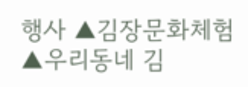행사 ▲김장문화체험 ▲우리동네 김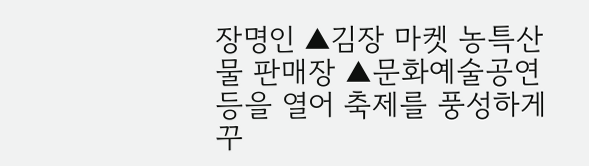장명인 ▲김장 마켓 농특산물 판매장 ▲문화예술공연 등을 열어 축제를 풍성하게 꾸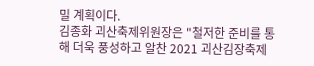밀 계획이다.
김종화 괴산축제위원장은 "철저한 준비를 통해 더욱 풍성하고 알찬 2021 괴산김장축제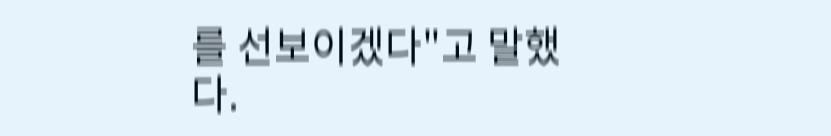를 선보이겠다"고 말했다.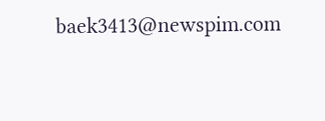baek3413@newspim.com